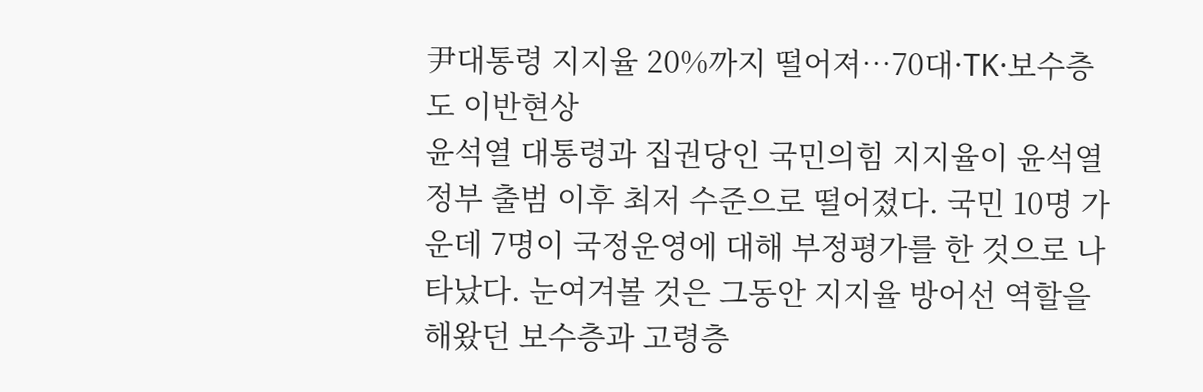尹대통령 지지율 20%까지 떨어져…70대·TK·보수층도 이반현상
윤석열 대통령과 집권당인 국민의힘 지지율이 윤석열 정부 출범 이후 최저 수준으로 떨어졌다. 국민 10명 가운데 7명이 국정운영에 대해 부정평가를 한 것으로 나타났다. 눈여겨볼 것은 그동안 지지율 방어선 역할을 해왔던 보수층과 고령층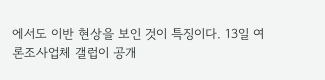에서도 이반 현상을 보인 것이 특징이다. 13일 여론조사업체 갤럽이 공개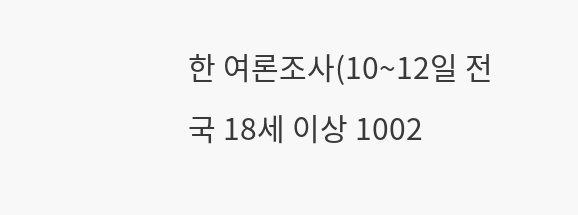한 여론조사(10~12일 전국 18세 이상 1002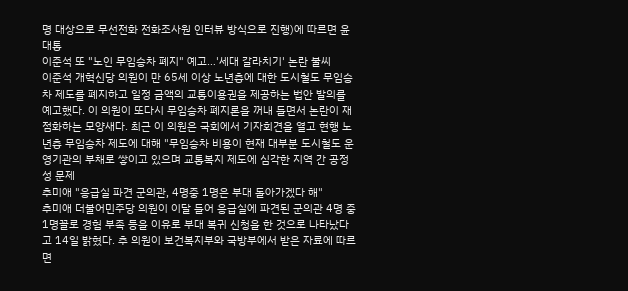명 대상으로 무선전화 전화조사원 인터뷰 방식으로 진행)에 따르면 윤 대통
이준석 또 "노인 무임승차 폐지" 예고…'세대 갈라치기' 논란 불씨
이준석 개혁신당 의원이 만 65세 이상 노년층에 대한 도시철도 무임승차 제도를 폐지하고 일정 금액의 교통이용권을 제공하는 법안 발의를 예고했다. 이 의원이 또다시 무임승차 폐지론을 꺼내 들면서 논란이 재점화하는 모양새다. 최근 이 의원은 국회에서 기자회견을 열고 현행 노년층 무임승차 제도에 대해 "무임승차 비용이 현재 대부분 도시철도 운영기관의 부채로 쌓이고 있으며 교통복지 제도에 심각한 지역 간 공정성 문제
추미애 "응급실 파견 군의관, 4명중 1명은 부대 돌아가겠다 해"
추미애 더불어민주당 의원이 이달 들어 응급실에 파견된 군의관 4명 중 1명꼴로 경험 부족 등을 이유로 부대 복귀 신청을 한 것으로 나타났다고 14일 밝혔다. 추 의원이 보건복지부와 국방부에서 받은 자료에 따르면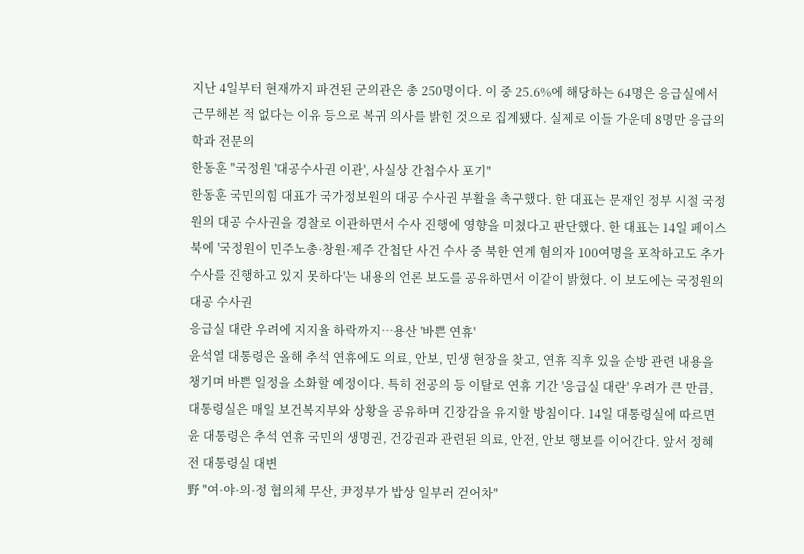지난 4일부터 현재까지 파견된 군의관은 총 250명이다. 이 중 25.6%에 해당하는 64명은 응급실에서 근무해본 적 없다는 이유 등으로 복귀 의사를 밝힌 것으로 집계됐다. 실제로 이들 가운데 8명만 응급의학과 전문의
한동훈 "국정원 '대공수사권 이관', 사실상 간첩수사 포기"
한동훈 국민의힘 대표가 국가정보원의 대공 수사권 부활을 촉구했다. 한 대표는 문재인 정부 시절 국정원의 대공 수사권을 경찰로 이관하면서 수사 진행에 영향을 미쳤다고 판단했다. 한 대표는 14일 페이스북에 '국정원이 민주노총·창원·제주 간첩단 사건 수사 중 북한 연계 혐의자 100여명을 포착하고도 추가 수사를 진행하고 있지 못하다'는 내용의 언론 보도를 공유하면서 이같이 밝혔다. 이 보도에는 국정원의 대공 수사권
응급실 대란 우려에 지지율 하락까지…용산 '바쁜 연휴'
윤석열 대통령은 올해 추석 연휴에도 의료, 안보, 민생 현장을 찾고, 연휴 직후 있을 순방 관련 내용을 챙기며 바쁜 일정을 소화할 예정이다. 특히 전공의 등 이탈로 연휴 기간 '응급실 대란' 우려가 큰 만큼, 대통령실은 매일 보건복지부와 상황을 공유하며 긴장감을 유지할 방침이다. 14일 대통령실에 따르면 윤 대통령은 추석 연휴 국민의 생명권, 건강권과 관련된 의료, 안전, 안보 행보를 이어간다. 앞서 정혜전 대통령실 대변
野 "여·야·의·정 협의체 무산, 尹정부가 밥상 일부러 걷어차"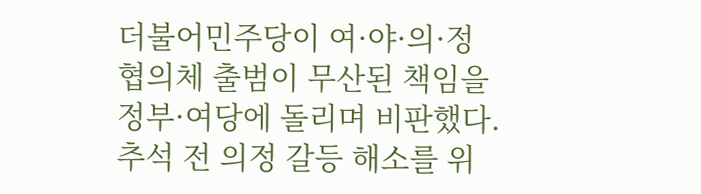더불어민주당이 여·야·의·정 협의체 출범이 무산된 책임을 정부·여당에 돌리며 비판했다. 추석 전 의정 갈등 해소를 위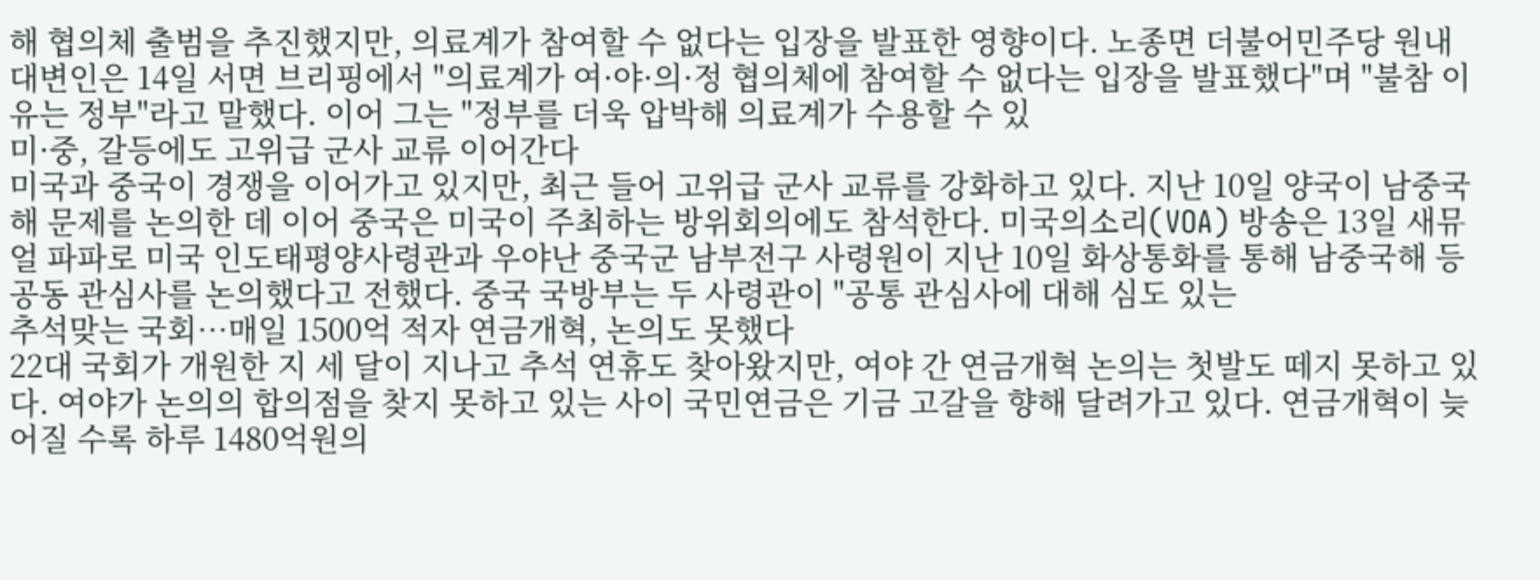해 협의체 출범을 추진했지만, 의료계가 참여할 수 없다는 입장을 발표한 영향이다. 노종면 더불어민주당 원내대변인은 14일 서면 브리핑에서 "의료계가 여·야·의·정 협의체에 참여할 수 없다는 입장을 발표했다"며 "불참 이유는 정부"라고 말했다. 이어 그는 "정부를 더욱 압박해 의료계가 수용할 수 있
미·중, 갈등에도 고위급 군사 교류 이어간다
미국과 중국이 경쟁을 이어가고 있지만, 최근 들어 고위급 군사 교류를 강화하고 있다. 지난 10일 양국이 남중국해 문제를 논의한 데 이어 중국은 미국이 주최하는 방위회의에도 참석한다. 미국의소리(VOA) 방송은 13일 새뮤얼 파파로 미국 인도태평양사령관과 우야난 중국군 남부전구 사령원이 지난 10일 화상통화를 통해 남중국해 등 공동 관심사를 논의했다고 전했다. 중국 국방부는 두 사령관이 "공통 관심사에 대해 심도 있는
추석맞는 국회…매일 1500억 적자 연금개혁, 논의도 못했다
22대 국회가 개원한 지 세 달이 지나고 추석 연휴도 찾아왔지만, 여야 간 연금개혁 논의는 첫발도 떼지 못하고 있다. 여야가 논의의 합의점을 찾지 못하고 있는 사이 국민연금은 기금 고갈을 향해 달려가고 있다. 연금개혁이 늦어질 수록 하루 1480억원의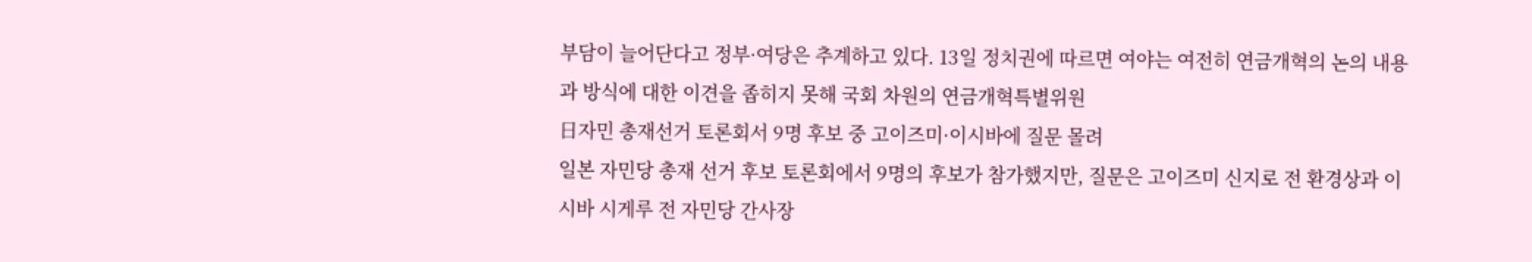부담이 늘어단다고 정부·여당은 추계하고 있다. 13일 정치권에 따르면 여야는 여전히 연금개혁의 논의 내용과 방식에 대한 이견을 좁히지 못해 국회 차원의 연금개혁특별위원
日자민 총재선거 토론회서 9명 후보 중 고이즈미·이시바에 질문 몰려
일본 자민당 총재 선거 후보 토론회에서 9명의 후보가 참가했지만, 질문은 고이즈미 신지로 전 환경상과 이시바 시게루 전 자민당 간사장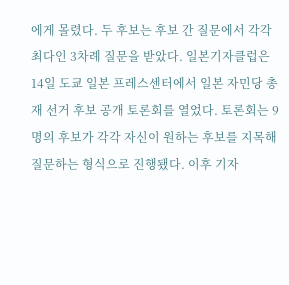에게 몰렸다. 두 후보는 후보 간 질문에서 각각 최다인 3차례 질문을 받았다. 일본기자클럽은 14일 도쿄 일본 프레스센터에서 일본 자민당 총재 선거 후보 공개 토론회를 열었다. 토론회는 9명의 후보가 각각 자신이 원하는 후보를 지목해 질문하는 형식으로 진행됐다. 이후 기자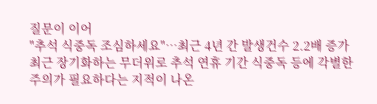질문이 이어
"추석 식중독 조심하세요"…최근 4년 간 발생건수 2.2배 증가
최근 장기화하는 무더위로 추석 연휴 기간 식중독 등에 각별한 주의가 필요하다는 지적이 나온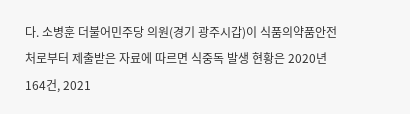다. 소병훈 더불어민주당 의원(경기 광주시갑)이 식품의약품안전처로부터 제출받은 자료에 따르면 식중독 발생 현황은 2020년 164건, 2021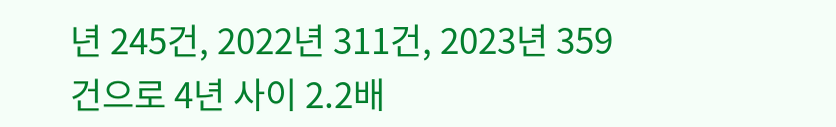년 245건, 2022년 311건, 2023년 359건으로 4년 사이 2.2배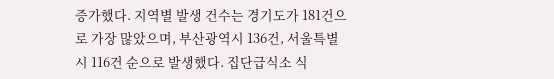증가했다. 지역별 발생 건수는 경기도가 181건으로 가장 많았으며, 부산광역시 136건, 서울특별시 116건 순으로 발생했다. 집단급식소 식